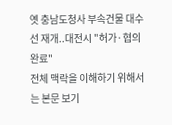옛 충남도청사 부속건물 대수선 재개..대전시 "허가·협의 완료"
전체 맥락을 이해하기 위해서는 본문 보기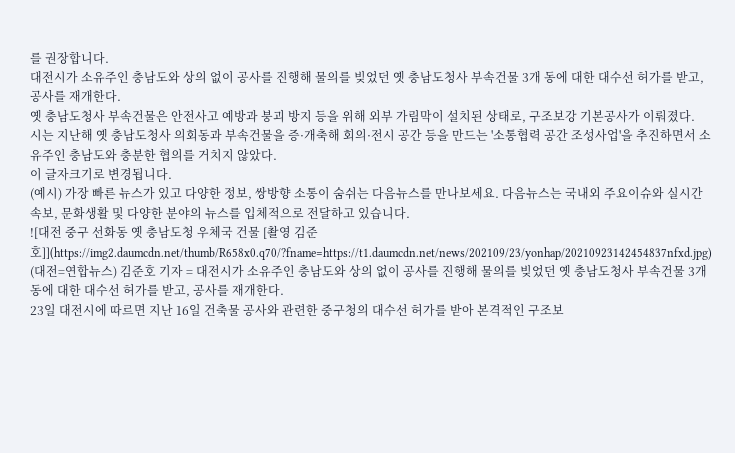를 권장합니다.
대전시가 소유주인 충남도와 상의 없이 공사를 진행해 물의를 빚었던 옛 충남도청사 부속건물 3개 동에 대한 대수선 허가를 받고, 공사를 재개한다.
옛 충남도청사 부속건물은 안전사고 예방과 붕괴 방지 등을 위해 외부 가림막이 설치된 상태로, 구조보강 기본공사가 이뤄졌다.
시는 지난해 옛 충남도청사 의회동과 부속건물을 증·개축해 회의·전시 공간 등을 만드는 '소통협력 공간 조성사업'을 추진하면서 소유주인 충남도와 충분한 협의를 거치지 않았다.
이 글자크기로 변경됩니다.
(예시) 가장 빠른 뉴스가 있고 다양한 정보, 쌍방향 소통이 숨쉬는 다음뉴스를 만나보세요. 다음뉴스는 국내외 주요이슈와 실시간 속보, 문화생활 및 다양한 분야의 뉴스를 입체적으로 전달하고 있습니다.
![대전 중구 선화동 옛 충남도청 우체국 건물 [촬영 김준호]](https://img2.daumcdn.net/thumb/R658x0.q70/?fname=https://t1.daumcdn.net/news/202109/23/yonhap/20210923142454837nfxd.jpg)
(대전=연합뉴스) 김준호 기자 = 대전시가 소유주인 충남도와 상의 없이 공사를 진행해 물의를 빚었던 옛 충남도청사 부속건물 3개 동에 대한 대수선 허가를 받고, 공사를 재개한다.
23일 대전시에 따르면 지난 16일 건축물 공사와 관련한 중구청의 대수선 허가를 받아 본격적인 구조보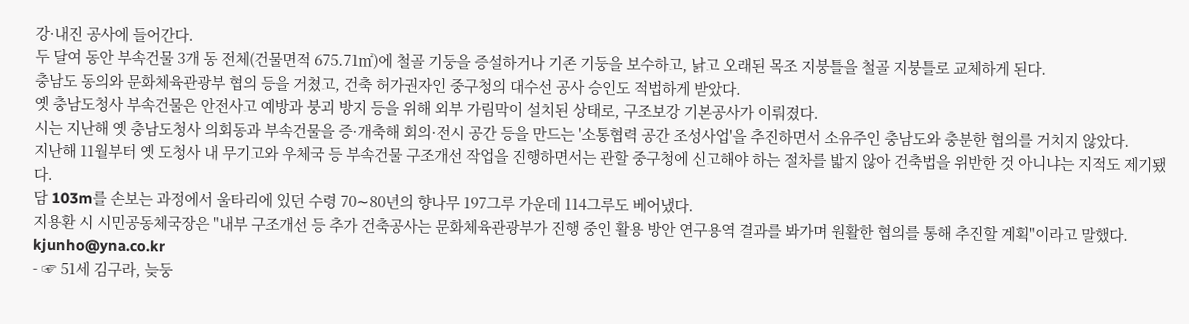강·내진 공사에 들어간다.
두 달여 동안 부속건물 3개 동 전체(건물면적 675.71㎡)에 철골 기둥을 증설하거나 기존 기둥을 보수하고, 낡고 오래된 목조 지붕틀을 철골 지붕틀로 교체하게 된다.
충남도 동의와 문화체육관광부 협의 등을 거쳤고, 건축 허가권자인 중구청의 대수선 공사 승인도 적법하게 받았다.
옛 충남도청사 부속건물은 안전사고 예방과 붕괴 방지 등을 위해 외부 가림막이 설치된 상태로, 구조보강 기본공사가 이뤄졌다.
시는 지난해 옛 충남도청사 의회동과 부속건물을 증·개축해 회의·전시 공간 등을 만드는 '소통협력 공간 조성사업'을 추진하면서 소유주인 충남도와 충분한 협의를 거치지 않았다.
지난해 11월부터 옛 도청사 내 무기고와 우체국 등 부속건물 구조개선 작업을 진행하면서는 관할 중구청에 신고해야 하는 절차를 밟지 않아 건축법을 위반한 것 아니냐는 지적도 제기됐다.
담 103m를 손보는 과정에서 울타리에 있던 수령 70∼80년의 향나무 197그루 가운데 114그루도 베어냈다.
지용환 시 시민공동체국장은 "내부 구조개선 등 추가 건축공사는 문화체육관광부가 진행 중인 활용 방안 연구용역 결과를 봐가며 원활한 협의를 통해 추진할 계획"이라고 말했다.
kjunho@yna.co.kr
- ☞ 51세 김구라, 늦둥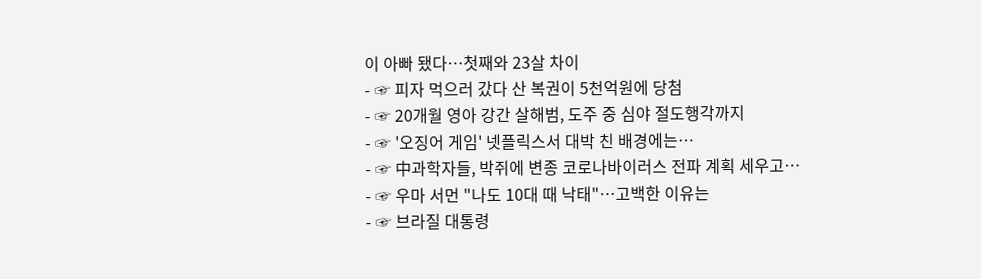이 아빠 됐다…첫째와 23살 차이
- ☞ 피자 먹으러 갔다 산 복권이 5천억원에 당첨
- ☞ 20개월 영아 강간 살해범, 도주 중 심야 절도행각까지
- ☞ '오징어 게임' 넷플릭스서 대박 친 배경에는…
- ☞ 中과학자들, 박쥐에 변종 코로나바이러스 전파 계획 세우고…
- ☞ 우마 서먼 "나도 10대 때 낙태"…고백한 이유는
- ☞ 브라질 대통령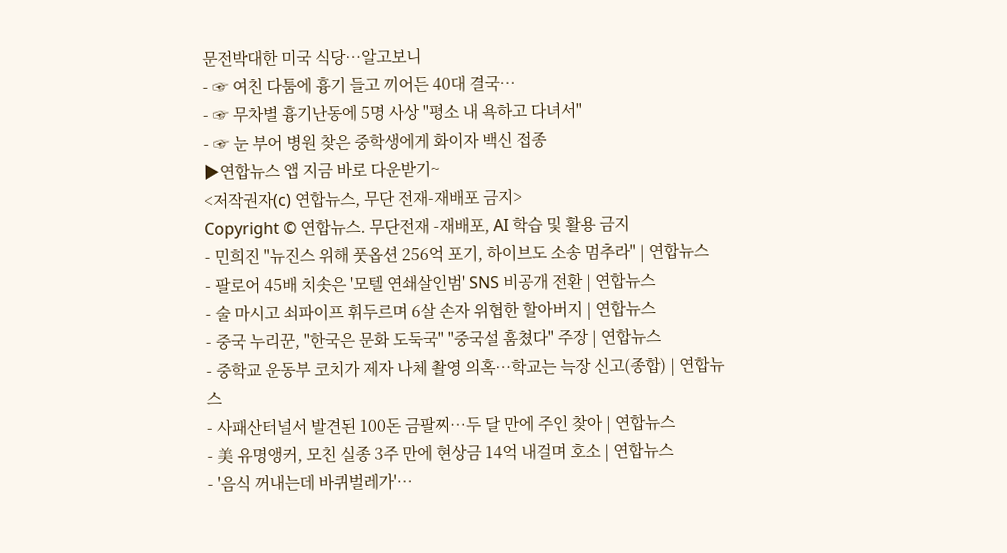문전박대한 미국 식당…알고보니
- ☞ 여친 다툼에 흉기 들고 끼어든 40대 결국…
- ☞ 무차별 흉기난동에 5명 사상 "평소 내 욕하고 다녀서"
- ☞ 눈 부어 병원 찾은 중학생에게 화이자 백신 접종
▶연합뉴스 앱 지금 바로 다운받기~
<저작권자(c) 연합뉴스, 무단 전재-재배포 금지>
Copyright © 연합뉴스. 무단전재 -재배포, AI 학습 및 활용 금지
- 민희진 "뉴진스 위해 풋옵션 256억 포기, 하이브도 소송 멈추라" | 연합뉴스
- 팔로어 45배 치솟은 '모텔 연쇄살인범' SNS 비공개 전환 | 연합뉴스
- 술 마시고 쇠파이프 휘두르며 6살 손자 위협한 할아버지 | 연합뉴스
- 중국 누리꾼, "한국은 문화 도둑국" "중국설 훔쳤다" 주장 | 연합뉴스
- 중학교 운동부 코치가 제자 나체 촬영 의혹…학교는 늑장 신고(종합) | 연합뉴스
- 사패산터널서 발견된 100돈 금팔찌…두 달 만에 주인 찾아 | 연합뉴스
- 美 유명앵커, 모친 실종 3주 만에 현상금 14억 내걸며 호소 | 연합뉴스
- '음식 꺼내는데 바퀴벌레가'…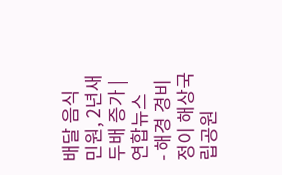배달 음식 민원, 2년새 두배 증가 | 연합뉴스
- 해경 경비정이 해상국립공원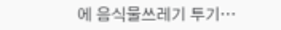에 음식물쓰레기 투기…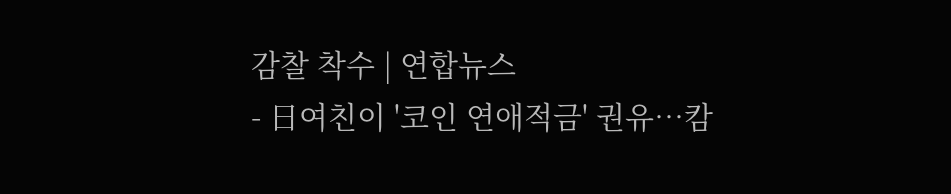감찰 착수 | 연합뉴스
- 日여친이 '코인 연애적금' 권유…캄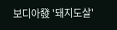보디아發 '돼지도살'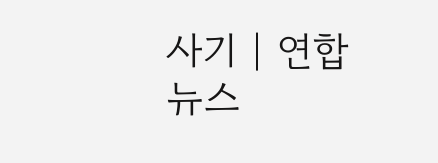사기 | 연합뉴스